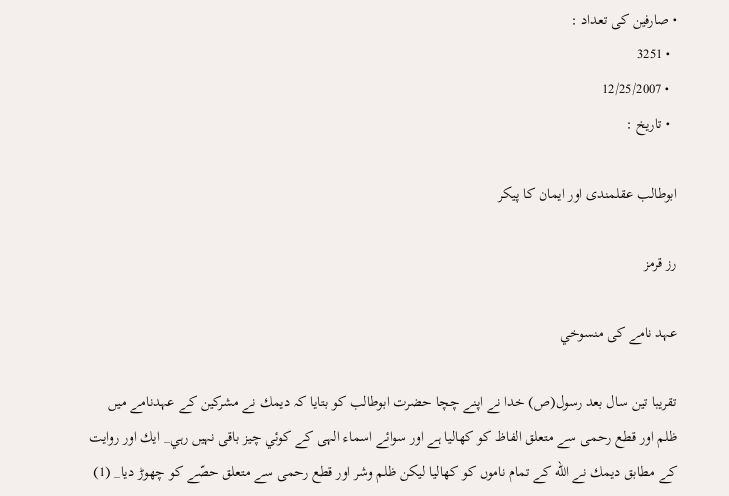• صارفین کی تعداد :
  • 3251
  • 12/25/2007
  • تاريخ :

ابوطالب عقلمندى اور ايمان كا پيكر

رز قرمز

عہد نامے كى منسوخي

تقريبا تين سال بعد رسول(ص) خدا نے اپنے چچا حضرت ابوطالب كو بتايا كہ ديمك نے مشركين كے عہدنامے ميں ظلم اور قطع رحمى سے متعلق الفاظ كو كھاليا ہے اور سوائے اسماء الہى كے كوئي چيز باقى نہيں رہي_ ايك اور روايت كے مطابق ديمك نے الله كے تمام ناموں كو كھاليا ليكن ظلم وشر اور قطع رحمى سے متعلق حصّے كو چھوڑ ديا_ (1)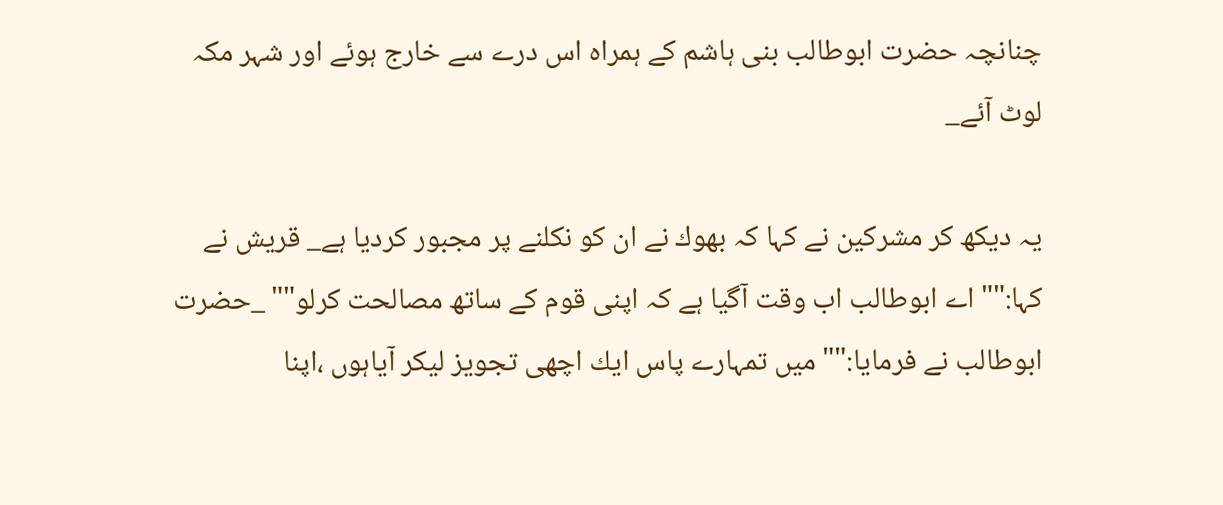چنانچہ حضرت ابوطالب بنى ہاشم كے ہمراہ اس درے سے خارج ہوئے اور شہر مكہ لوٹ آئے_

يہ ديكھ كر مشركين نے كہا كہ بھوك نے ان كو نكلنے پر مجبور كرديا ہے_ قريش نے كہا:"" اے ابوطالب اب وقت آگيا ہے كہ اپنى قوم كے ساتھ مصالحت كرلو"" _حضرت ابوطالب نے فرمايا:"" ميں تمہارے پاس ايك اچھى تجويز ليكر آياہوں ،اپنا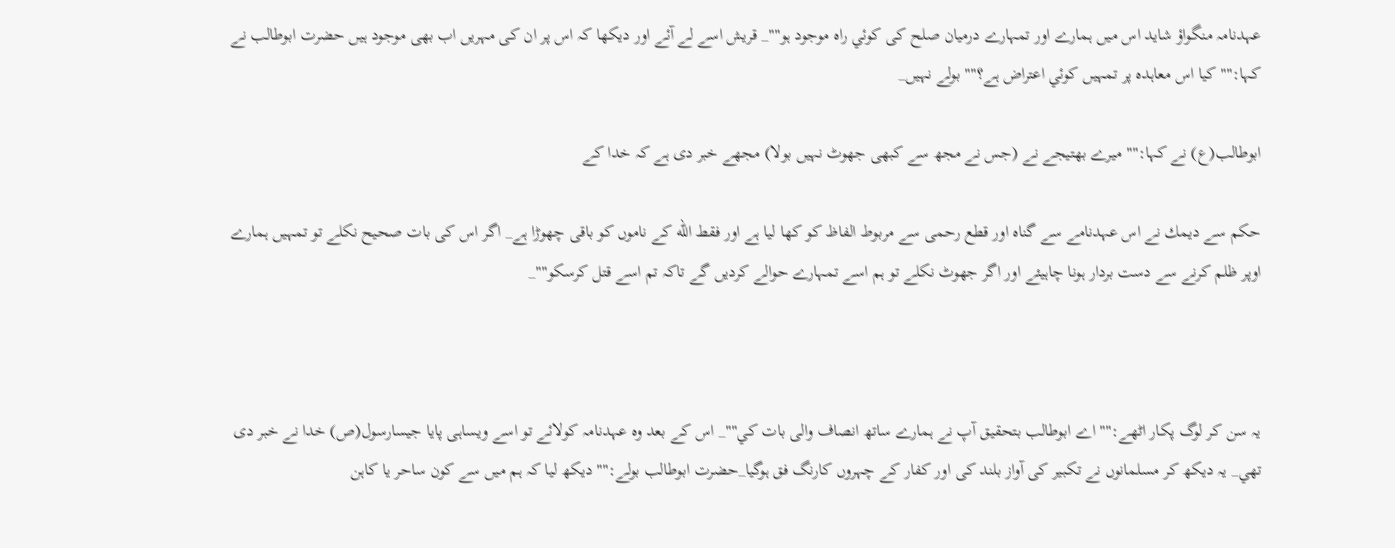عہدنامہ منگواؤ شايد اس ميں ہمارے اور تمہارے درميان صلح كى كوئي راہ موجود ہو""_ قريش اسے لے آئے اور ديكھا كہ اس پر ان كى مہريں اب بھى موجود ہيں حضرت ابوطالب نے كہا:"" كيا اس معاہدہ پر تمہيں كوئي اعتراض ہے؟"" بولے نہيں_

ابوطالب(ع) نے كہا:"" ميرے بھتيجے نے (جس نے مجھ سے كبھى جھوٹ نہيں بولا) مجھے خبر دى ہے كہ خدا كے

حكم سے ديمك نے اس عہدنامے سے گناہ اور قطع رحمى سے مربوط الفاظ كو كھا ليا ہے اور فقط الله كے ناموں كو باقى چھوڑا ہے_ اگر اس كى بات صحيح نكلے تو تمہيں ہمارے اوپر ظلم كرنے سے دست بردار ہونا چاہيئے اور اگر جھوٹ نكلے تو ہم اسے تمہارے حوالے كرديں گے تاكہ تم اسے قتل كرسكو""_



يہ سن كر لوگ پكار اٹھے:"" اے ابوطالب بتحقيق آپ نے ہمارے ساتھ انصاف والى بات كي""_ اس كے بعد وہ عہدنامہ كولائے تو اسے ويساہى پايا جيسارسول(ص) خدا نے خبر دى تھي_ يہ ديكھ كر مسلمانوں نے تكبير كى آواز بلند كى اور كفار كے چہروں كارنگ فق ہوگيا_حضرت ابوطالب بولے:"" ديكھ ليا كہ ہم ميں سے كون ساحر يا كاہن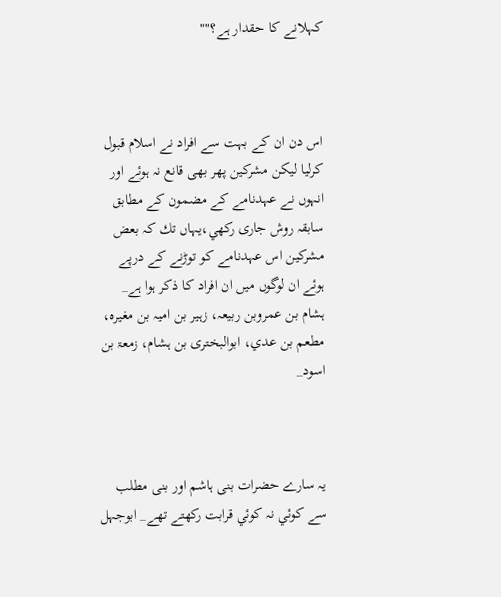كہلانے كا حقدار ہے؟""



اس دن ان كے بہت سے افراد نے اسلام قبول كرليا ليكن مشركين پھر بھى قانع نہ ہوئے اور انہوں نے عہدنامے كے مضمون كے مطابق سابقہ روش جارى ركھي،يہاں تك كہ بعض مشركين اس عہدنامے كو توڑنے كے درپے ہوئے ان لوگوں ميں ان افراد كا ذكر ہوا ہے_ ہشام بن عمروبن ربيعہ، زہير بن اميہ بن مغيرہ، مطعم بن عدي، ابوالبخترى بن ہشام، زمعۃ بن اسود_



يہ سارے حضرات بنى ہاشم اور بنى مطلب سے كوئي نہ كوئي قرابت ركھتے تھے_ ابوجہل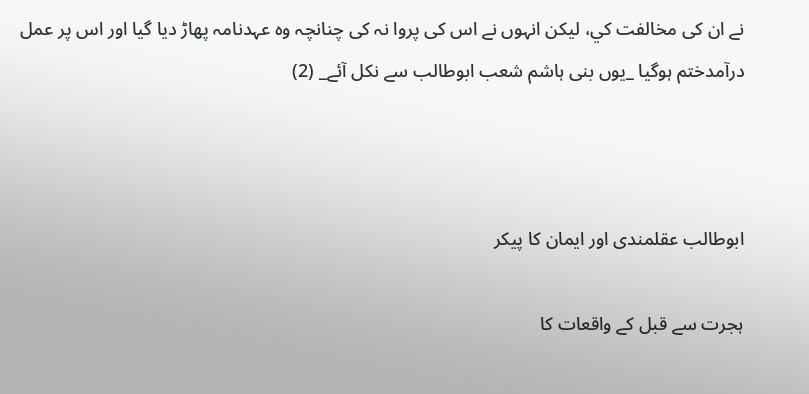نے ان كى مخالفت كي، ليكن انہوں نے اس كى پروا نہ كى چنانچہ وہ عہدنامہ پھاڑ ديا گيا اور اس پر عمل درآمدختم ہوگيا _يوں بنى ہاشم شعب ابوطالب سے نكل آئے_ (2)



ابوطالب عقلمندى اور ايمان كا پيكر

ہجرت سے قبل كے واقعات كا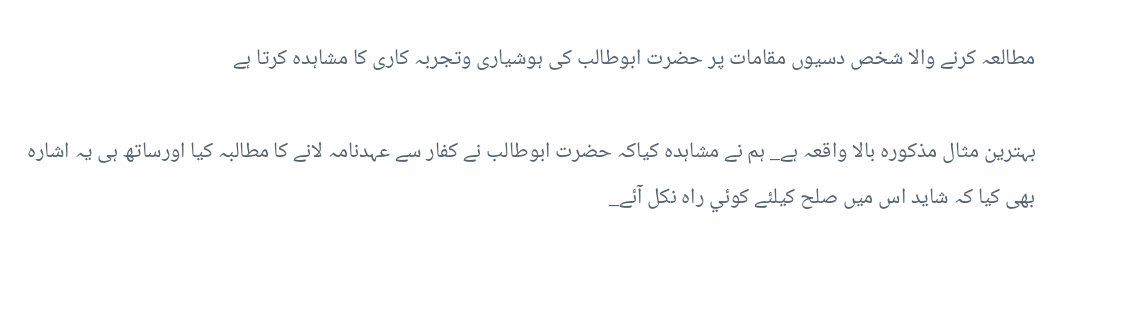مطالعہ كرنے والا شخص دسيوں مقامات پر حضرت ابوطالب كى ہوشيارى وتجربہ كارى كا مشاہدہ كرتا ہے

بہترين مثال مذكورہ بالا واقعہ ہے_ ہم نے مشاہدہ كياكہ حضرت ابوطالب نے كفار سے عہدنامہ لانے كا مطالبہ كيا اورساتھ ہى يہ اشارہ بھى كيا كہ شايد اس ميں صلح كيلئے كوئي راہ نكل آئے_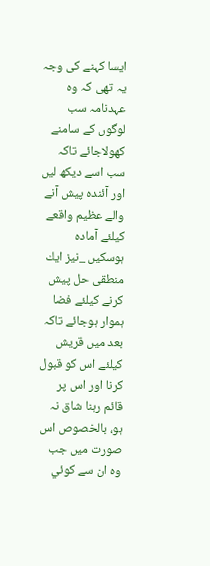ايسا كہنے كى وجہ يہ تھى كہ وہ عہدنامہ سب لوگوں كے سامنے كھولاجائے تاكہ سب اسے ديكھ ليں اور آئندہ پيش آنے والے عظيم واقعے كيلئے آمادہ ہوسكيں _نيز ايك منطقى حل پيش كرنے كيلئے فضا ہموار ہوجائے تاكہ بعد ميں قريش كيلئے اس كو قبول كرنا اور اس پر قائم رہنا شاق نہ ہو، بالخصوص اس صورت ميں جب وہ ان سے كوئي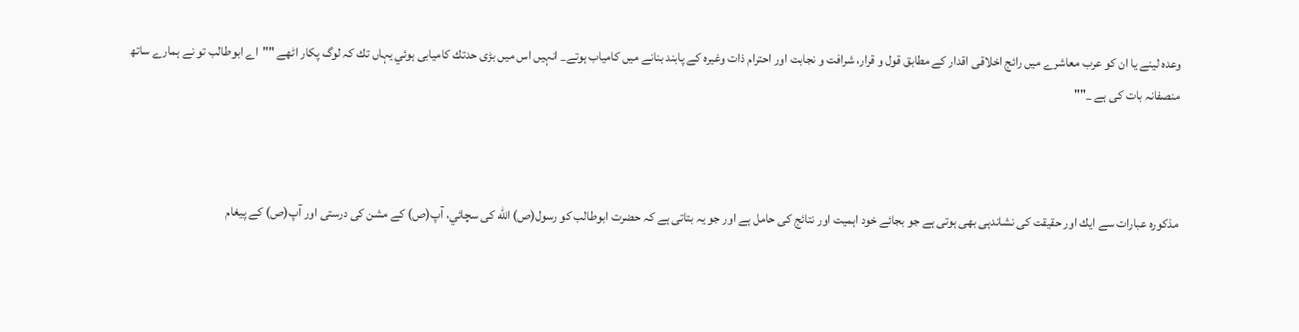وعدہ لينے يا ان كو عرب معاشرے ميں رائج اخلاقى اقدار كے مطابق قول و قرار، شرافت و نجابت اور احترام ذات وغيرہ كے پابند بنانے ميں كامياب ہوتے_ انہيں اس ميں بڑى حدتك كاميابى ہوئي يہاں تك كہ لوگ پكار اٹھے ""اے ابوطالب تو نے ہمارے ساتھ منصفانہ بات كى ہے _""



مذكورہ عبارات سے ايك اور حقيقت كى نشاندہى بھى ہوتى ہے جو بجائے خود اہميت اور نتائج كى حامل ہے اور جو يہ بتاتى ہے كہ حضرت ابوطالب كو رسول(ص) الله كى سچائي، آپ(ص) كے مشن كى درستى اور آپ(ص) كے پيغام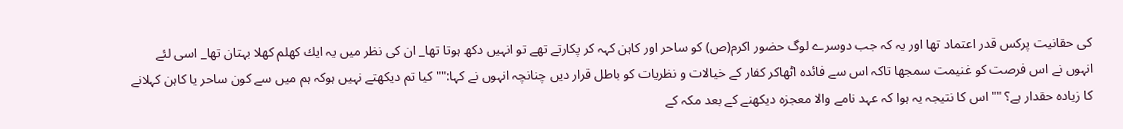كى حقانيت پركس قدر اعتماد تھا اور يہ كہ جب دوسرے لوگ حضور اكرم(ص) كو ساحر اور كاہن كہہ كر پكارتے تھے تو انہيں دكھ ہوتا تھا_ ان كى نظر ميں يہ ايك كھلم كھلا بہتان تھا_ اسى لئے انہوں نے اس فرصت كو غنيمت سمجھا تاكہ اس سے فائدہ اٹھاكر كفار كے خيالات و نظريات كو باطل قرار ديں چنانچہ انہوں نے كہا:"" كيا تم ديكھتے نہيں ہوكہ ہم ميں سے كون ساحر يا كاہن كہلانے كا زيادہ حقدار ہے؟ ""اس كا نتيجہ يہ ہوا كہ عہد نامے والا معجزہ ديكھنے كے بعد مكہ كے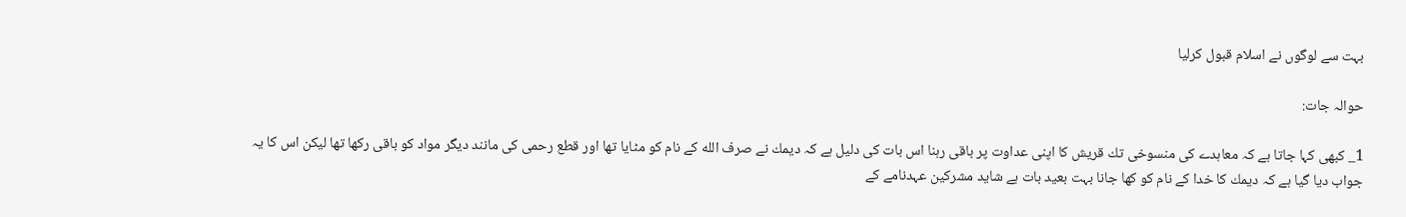بہت سے لوگوں نے اسلام قبول كرليا

حوالہ جات:

1_ كبھى كہا جاتا ہے كہ معاہدے كى منسوخى تك قريش كا اپنى عداوت پر باقى رہنا اس بات كى دليل ہے كہ ديمك نے صرف الله كے نام كو مٹايا تھا اور قطع رحمى كى مانند ديگر مواد كو باقى ركھا تھا ليكن اس كا يہ جواب ديا گيا ہے كہ ديمك كا خدا كے نام كو كھا جانا بہت بعيد بات ہے شايد مشركين عہدنامے كے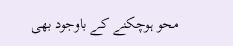محو ہوچكنے كے باوجود بھى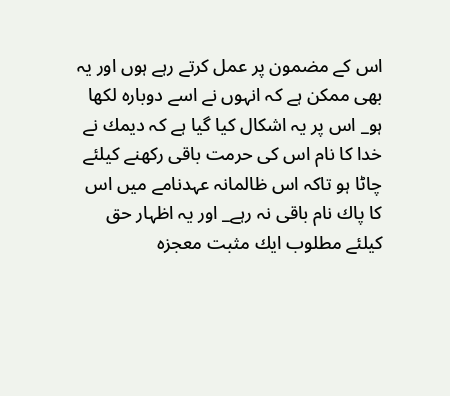اس كے مضمون پر عمل كرتے رہے ہوں اور يہ بھى ممكن ہے كہ انہوں نے اسے دوبارہ لكھا ہو_ اس پر يہ اشكال كيا گيا ہے كہ ديمك نے خدا كا نام اس كى حرمت باقى ركھنے كيلئے چاٹا ہو تاكہ اس ظالمانہ عہدنامے ميں اس كا پاك نام باقى نہ رہے_ اور يہ اظہار حق كيلئے مطلوب ايك مثبت معجزہ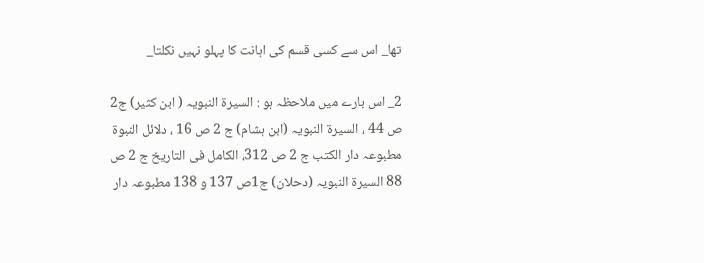تھا_ اس سے كسى قسم كى اہانت كا پہلو نہيں نكلتا_

2_ اس بارے ميں ملاحظہ ہو : السيرۃ النبويہ ( ابن كثير) ج2 ص 44 ، السيرۃ النبويہ (ابن ہشام) ج 2 ص 16 ، دلائل النبوۃ مطبوعہ دار الكتب ج 2 ص 312، الكامل فى التاريخ ج 2 ص 88 السيرۃ النبويہ (دحلان) ج1ص 137 و 138 مطبوعہ دار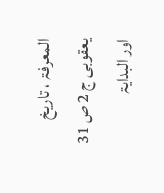المعرفۃ ، تاريخ يعقوبى ج 2 ص 31 اور البدايۃ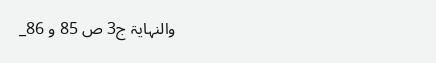والنہايۃ ج3 ص 85 و 86_